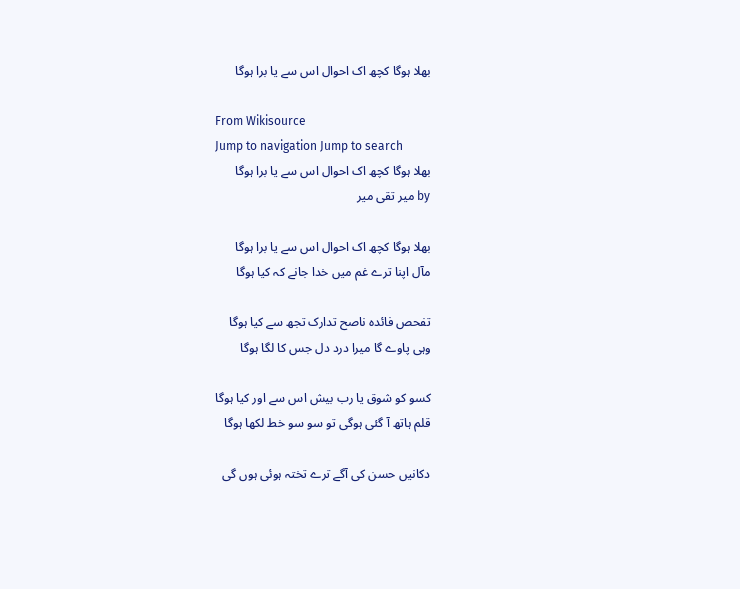بھلا ہوگا کچھ اک احوال اس سے یا برا ہوگا

From Wikisource
Jump to navigation Jump to search
بھلا ہوگا کچھ اک احوال اس سے یا برا ہوگا
by میر تقی میر

بھلا ہوگا کچھ اک احوال اس سے یا برا ہوگا
مآل اپنا ترے غم میں خدا جانے کہ کیا ہوگا

تفحص فائدہ ناصح تدارک تجھ سے کیا ہوگا
وہی پاوے گا میرا درد دل جس کا لگا ہوگا

کسو کو شوق یا رب بیش اس سے اور کیا ہوگا
قلم ہاتھ آ گئی ہوگی تو سو سو خط لکھا ہوگا

دکانیں حسن کی آگے ترے تختہ ہوئی ہوں گی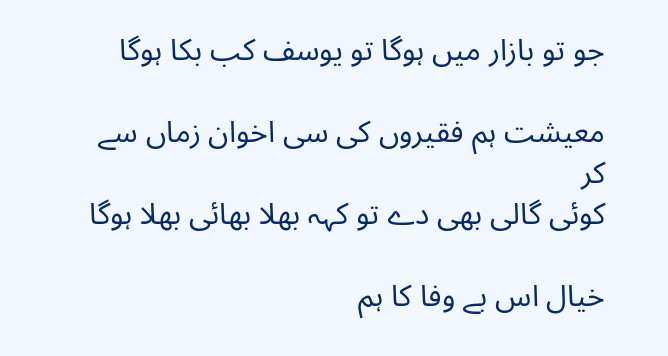جو تو بازار میں ہوگا تو یوسف کب بکا ہوگا

معیشت ہم فقیروں کی سی اخوان زماں سے کر
کوئی گالی بھی دے تو کہہ بھلا بھائی بھلا ہوگا

خیال اس بے وفا کا ہم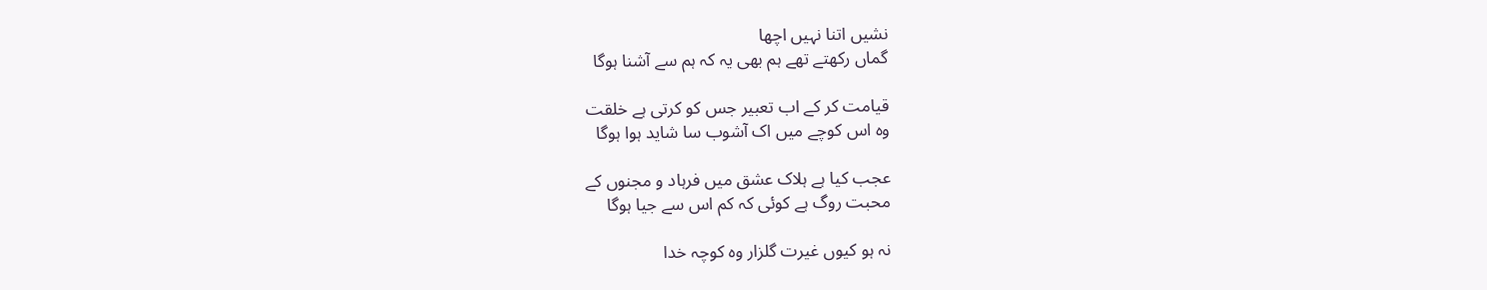نشیں اتنا نہیں اچھا
گماں رکھتے تھے ہم بھی یہ کہ ہم سے آشنا ہوگا

قیامت کر کے اب تعبیر جس کو کرتی ہے خلقت
وہ اس کوچے میں اک آشوب سا شاید ہوا ہوگا

عجب کیا ہے ہلاک عشق میں فرہاد و مجنوں کے
محبت روگ ہے کوئی کہ کم اس سے جیا ہوگا

نہ ہو کیوں غیرت گلزار وہ کوچہ خدا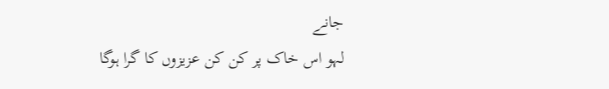جانے
لہو اس خاک پر کن کن عزیزوں کا گرا ہوگا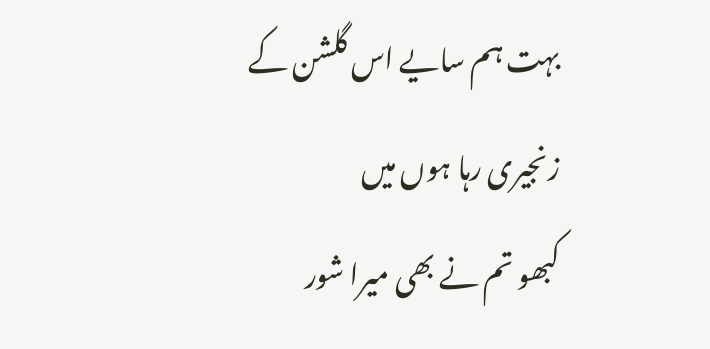بہت ہم سایے اس گلشن کے زنجیری رہا ہوں میں
کبھو تم نے بھی میرا شور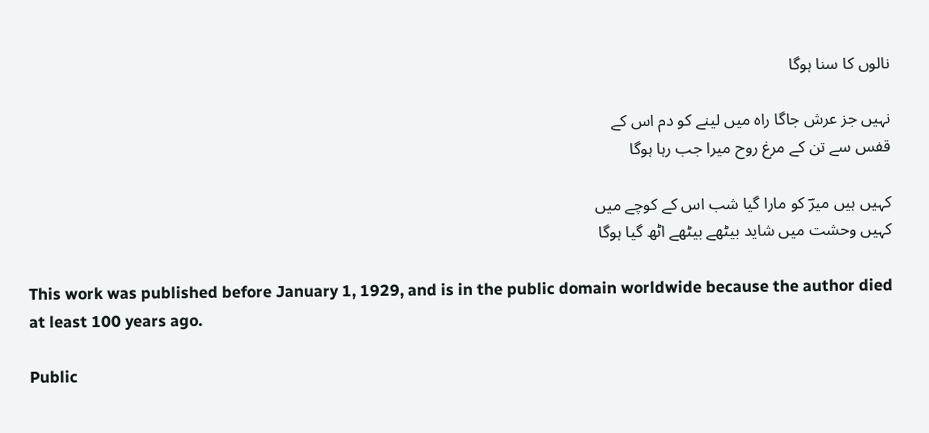نالوں کا سنا ہوگا

نہیں جز عرش جاگا راہ میں لینے کو دم اس کے
قفس سے تن کے مرغ روح میرا جب رہا ہوگا

کہیں ہیں میرؔ کو مارا گیا شب اس کے کوچے میں
کہیں وحشت میں شاید بیٹھے بیٹھے اٹھ گیا ہوگا

This work was published before January 1, 1929, and is in the public domain worldwide because the author died at least 100 years ago.

Public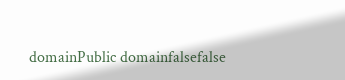domainPublic domainfalsefalse